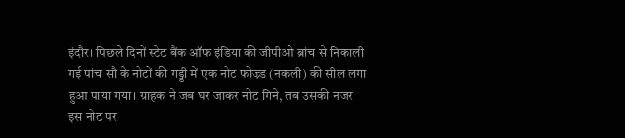इंदौर। पिछले दिनों स्टेट बैंक ऑफ इंडिया की जीपीओ ब्रांच से निकाली गई पांच सौ के नोटों की गड्डी में एक नोट फोज्र्ड (नकली) की सील लगा हुआ पाया गया। ग्राहक ने जब घर जाकर नोट गिने, तब उसकी नजर इस नोट पर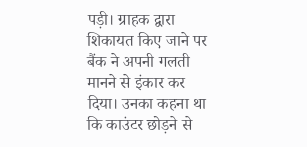पड़ी। ग्राहक द्वारा शिकायत किए जाने पर बैंक ने अपनी गलती मानने से इंकार कर दिया। उनका कहना था कि काउंटर छोड़ने से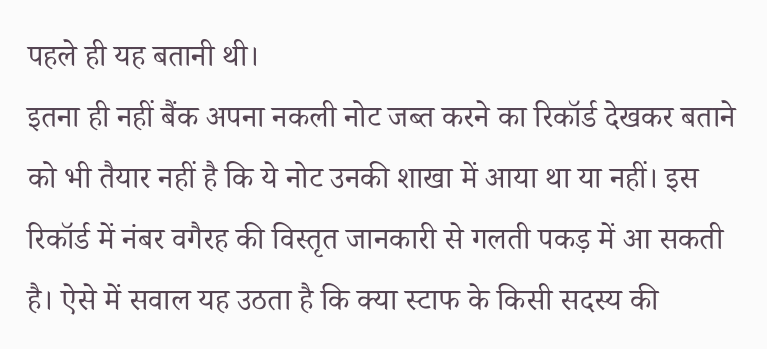पहले ही यह बतानी थी।
इतना ही नहीं बैंक अपना नकली नोट जब्त करने का रिकॉर्ड देखकर बताने को भी तैयार नहीं है कि ये नोट उनकी शाखा में आया था या नहीं। इस रिकॉर्ड में नंबर वगैरह की विस्तृत जानकारी से गलती पकड़ में आ सकती है। ऐसे में सवाल यह उठता है कि क्या स्टाफ के किसी सदस्य की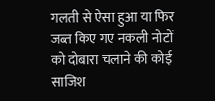गलती से ऐसा हुआ या फिर जब्त किए गए नकली नोटों को दोबारा चलाने की कोई साजिश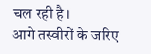चल रही है।
आगे तस्वीरों के जरिए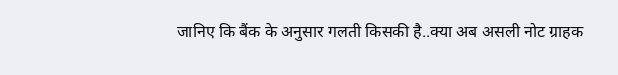जानिए कि बैंक के अनुसार गलती किसकी है..क्या अब असली नोट ग्राहक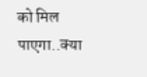को मिल पाएगा..क्या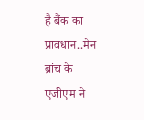है बैंक का प्रावधान..मेन ब्रांच के एजीएम ने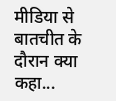मीडिया से बातचीत के दौरान क्या कहा...